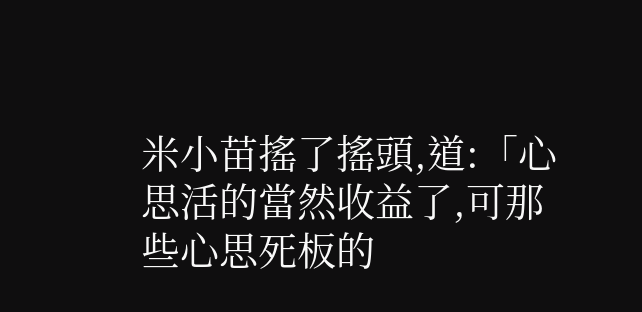米小苗搖了搖頭,道:「心思活的當然收益了,可那些心思死板的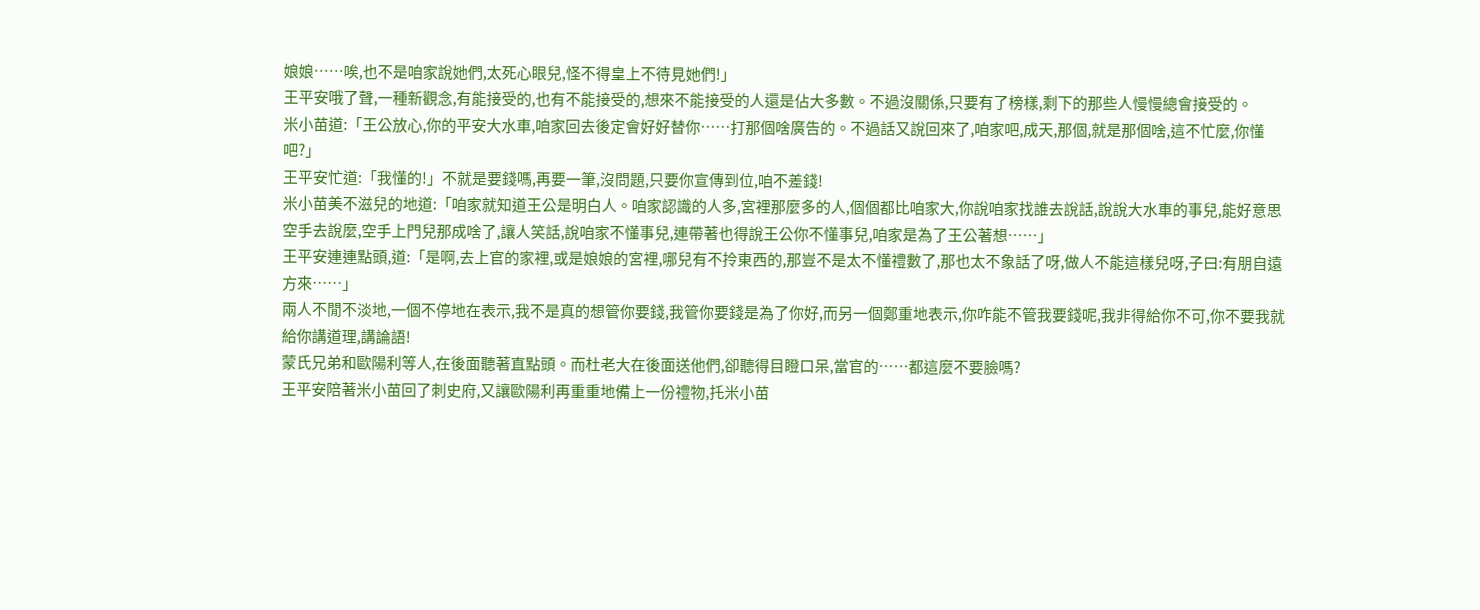娘娘……唉,也不是咱家說她們,太死心眼兒,怪不得皇上不待見她們!」
王平安哦了聲,一種新觀念,有能接受的,也有不能接受的,想來不能接受的人還是佔大多數。不過沒關係,只要有了榜樣,剩下的那些人慢慢總會接受的。
米小苗道:「王公放心,你的平安大水車,咱家回去後定會好好替你……打那個啥廣告的。不過話又說回來了,咱家吧,成天,那個,就是那個啥,這不忙麼,你懂吧?」
王平安忙道:「我懂的!」不就是要錢嗎,再要一筆,沒問題,只要你宣傳到位,咱不差錢!
米小苗美不滋兒的地道:「咱家就知道王公是明白人。咱家認識的人多,宮裡那麼多的人,個個都比咱家大,你說咱家找誰去說話,說說大水車的事兒,能好意思空手去說麼,空手上門兒那成啥了,讓人笑話,說咱家不懂事兒,連帶著也得說王公你不懂事兒,咱家是為了王公著想……」
王平安連連點頭,道:「是啊,去上官的家裡,或是娘娘的宮裡,哪兒有不拎東西的,那豈不是太不懂禮數了,那也太不象話了呀,做人不能這樣兒呀,子曰:有朋自遠方來……」
兩人不閒不淡地,一個不停地在表示,我不是真的想管你要錢,我管你要錢是為了你好,而另一個鄭重地表示,你咋能不管我要錢呢,我非得給你不可,你不要我就給你講道理,講論語!
蒙氏兄弟和歐陽利等人,在後面聽著直點頭。而杜老大在後面送他們,卻聽得目瞪口呆,當官的……都這麼不要臉嗎?
王平安陪著米小苗回了刺史府,又讓歐陽利再重重地備上一份禮物,托米小苗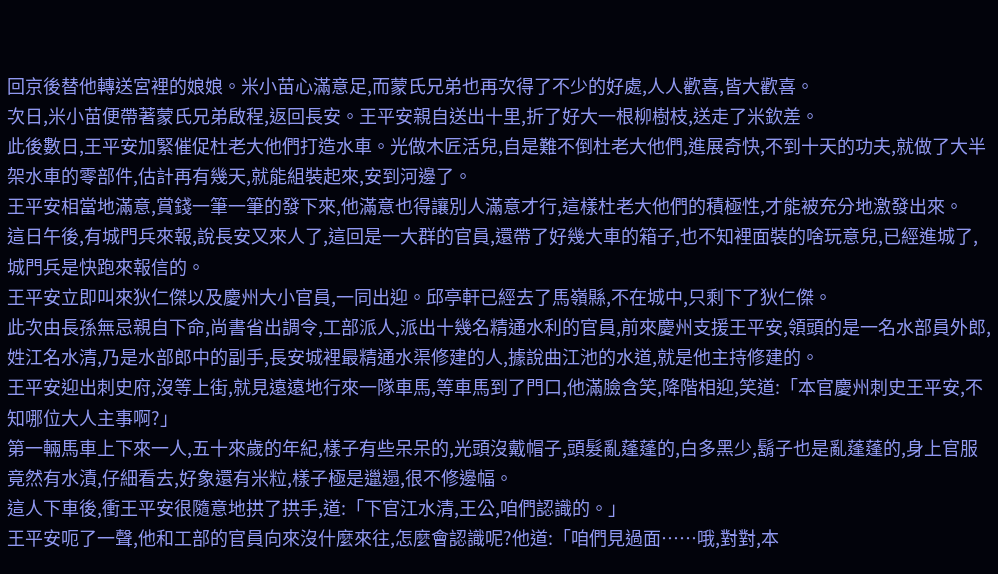回京後替他轉送宮裡的娘娘。米小苗心滿意足,而蒙氏兄弟也再次得了不少的好處,人人歡喜,皆大歡喜。
次日,米小苗便帶著蒙氏兄弟啟程,返回長安。王平安親自送出十里,折了好大一根柳樹枝,送走了米欽差。
此後數日,王平安加緊催促杜老大他們打造水車。光做木匠活兒,自是難不倒杜老大他們,進展奇快,不到十天的功夫,就做了大半架水車的零部件,估計再有幾天,就能組裝起來,安到河邊了。
王平安相當地滿意,賞錢一筆一筆的發下來,他滿意也得讓別人滿意才行,這樣杜老大他們的積極性,才能被充分地激發出來。
這日午後,有城門兵來報,說長安又來人了,這回是一大群的官員,還帶了好幾大車的箱子,也不知裡面裝的啥玩意兒,已經進城了,城門兵是快跑來報信的。
王平安立即叫來狄仁傑以及慶州大小官員,一同出迎。邱亭軒已經去了馬嶺縣,不在城中,只剩下了狄仁傑。
此次由長孫無忌親自下命,尚書省出調令,工部派人,派出十幾名精通水利的官員,前來慶州支援王平安,領頭的是一名水部員外郎,姓江名水清,乃是水部郎中的副手,長安城裡最精通水渠修建的人,據說曲江池的水道,就是他主持修建的。
王平安迎出刺史府,沒等上街,就見遠遠地行來一隊車馬,等車馬到了門口,他滿臉含笑,降階相迎,笑道:「本官慶州刺史王平安,不知哪位大人主事啊?」
第一輛馬車上下來一人,五十來歲的年紀,樣子有些呆呆的,光頭沒戴帽子,頭髮亂蓬蓬的,白多黑少,鬍子也是亂蓬蓬的,身上官服竟然有水漬,仔細看去,好象還有米粒,樣子極是邋遢,很不修邊幅。
這人下車後,衝王平安很隨意地拱了拱手,道:「下官江水清,王公,咱們認識的。」
王平安呃了一聲,他和工部的官員向來沒什麼來往,怎麼會認識呢?他道:「咱們見過面……哦,對對,本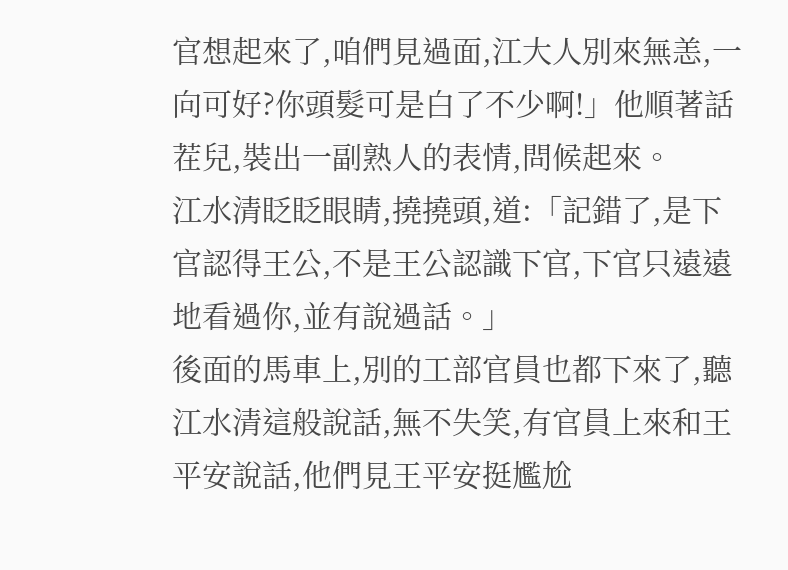官想起來了,咱們見過面,江大人別來無恙,一向可好?你頭髮可是白了不少啊!」他順著話茬兒,裝出一副熟人的表情,問候起來。
江水清眨眨眼睛,撓撓頭,道:「記錯了,是下官認得王公,不是王公認識下官,下官只遠遠地看過你,並有說過話。」
後面的馬車上,別的工部官員也都下來了,聽江水清這般說話,無不失笑,有官員上來和王平安說話,他們見王平安挺尷尬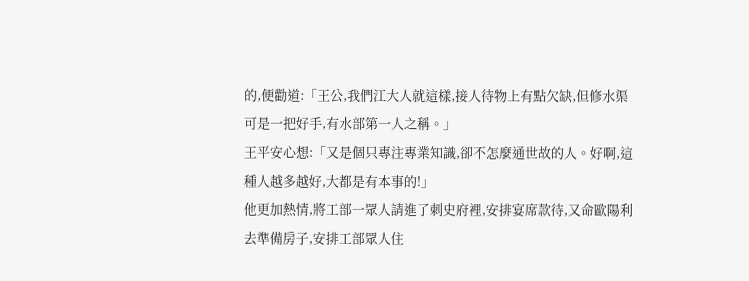的,便勸道:「王公,我們江大人就這樣,接人待物上有點欠缺,但修水渠可是一把好手,有水部第一人之稱。」
王平安心想:「又是個只專注專業知識,卻不怎麼通世故的人。好啊,這種人越多越好,大都是有本事的!」
他更加熱情,將工部一眾人請進了刺史府裡,安排宴席款待,又命歐陽利去準備房子,安排工部眾人住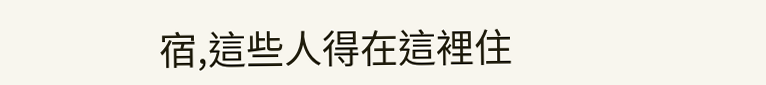宿,這些人得在這裡住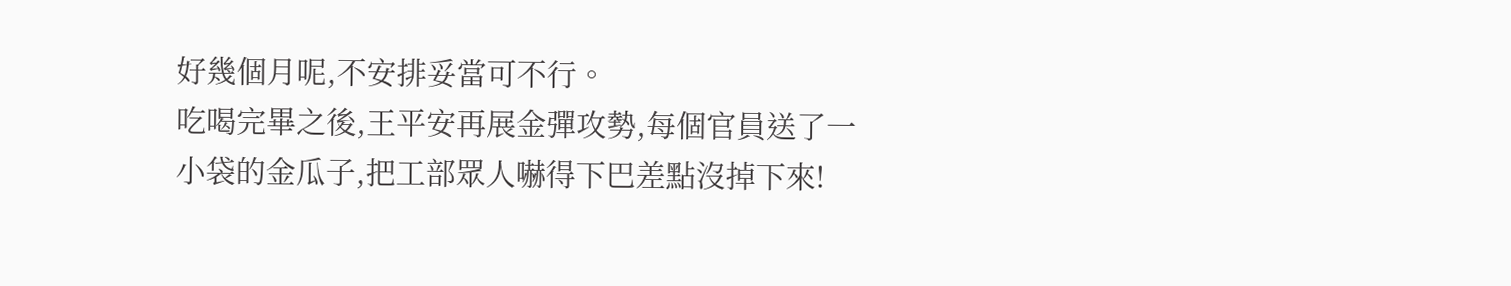好幾個月呢,不安排妥當可不行。
吃喝完畢之後,王平安再展金彈攻勢,每個官員送了一小袋的金瓜子,把工部眾人嚇得下巴差點沒掉下來!